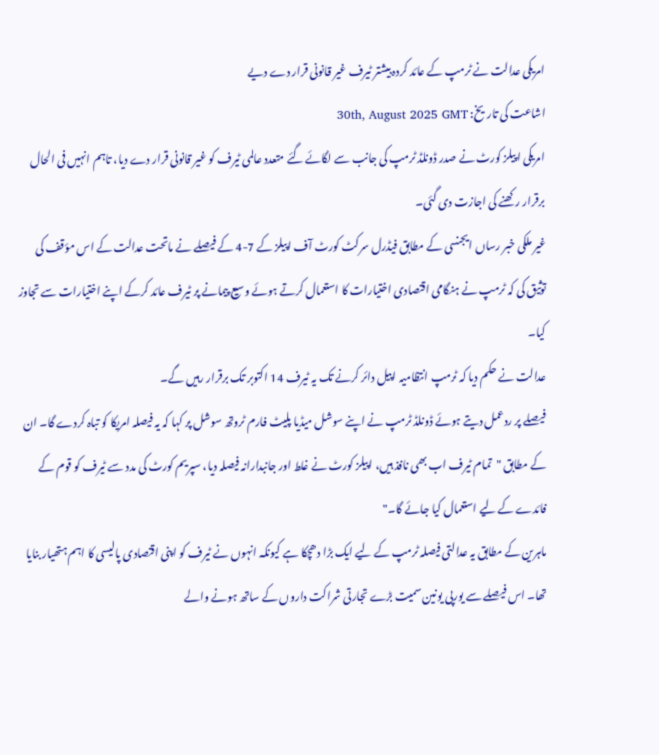امریکی عدالت نے ٹرمپ کے عائد کردہ بیشتر ٹیرف غیر قانونی قرار دے دیے
اشاعت کی تاریخ: 30th, August 2025 GMT
امریکی اپیلز کورٹ نے صدر ڈونلڈ ٹرمپ کی جانب سے لگائے گئے متعدد عالمی ٹیرف کو غیر قانونی قرار دے دیا، تاہم انہیں فی الحال برقرار رکھنے کی اجازت دی گئی۔
غیر ملکی خبر رساں ایجنسی کے مطابق فیڈرل سرکٹ کورٹ آف اپیلز کے 7-4 کے فیصلے نے ماتحت عدالت کے اس مؤقف کی توثیق کی کہ ٹرمپ نے ہنگامی اقتصادی اختیارات کا استعمال کرتے ہوئے وسیع پیمانے پر ٹیرف عائد کرکے اپنے اختیارات سے تجاوز کیا۔
عدالت نے حکم دیا کہ ٹرمپ انتظامیہ اپیل دائر کرنے تک یہ ٹیرف 14 اکتوبر تک برقرار رہیں گے۔
فیصلے پر ردعمل دیتے ہوئے ڈونلڈ ٹرمپ نے اپنے سوشل میڈیا پلیٹ فارم ٹروتھ سوشل پر کہا کہ یہ فیصلہ امریکا کو تباہ کردے گا۔ ان کے مطابق "تمام ٹیرف اب بھی نافذ ہیں، اپیلز کورٹ نے غلط اور جانبدارانہ فیصلہ دیا، سپریم کورٹ کی مدد سے ٹیرف کو قوم کے فائدے کے لیے استعمال کیا جائے گا۔"
ماہرین کے مطابق یہ عدالتی فیصلہ ٹرمپ کے لیے ایک بڑا دھچکا ہے کیونکہ انہوں نے ٹیرف کو اپنی اقتصادی پالیسی کا اہم ہتھیار بنایا تھا۔ اس فیصلے سے یورپی یونین سمیت بڑے تجارتی شراکت داروں کے ساتھ ہونے والے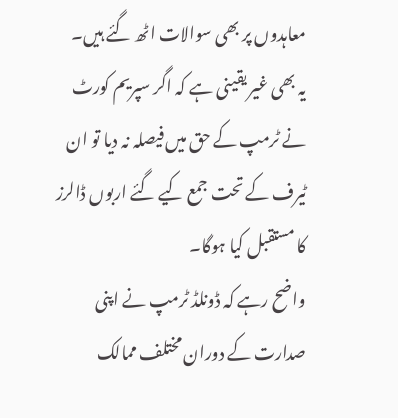معاہدوں پر بھی سوالات اٹھ گئے ہیں۔
یہ بھی غیر یقینی ہے کہ اگر سپریم کورٹ نے ٹرمپ کے حق میں فیصلہ نہ دیا تو ان ٹیرف کے تحت جمع کیے گئے اربوں ڈالرز کا مستقبل کیا ہوگا۔
واضح رہے کہ ڈونلڈ ٹرمپ نے اپنی صدارت کے دوران مختلف ممالک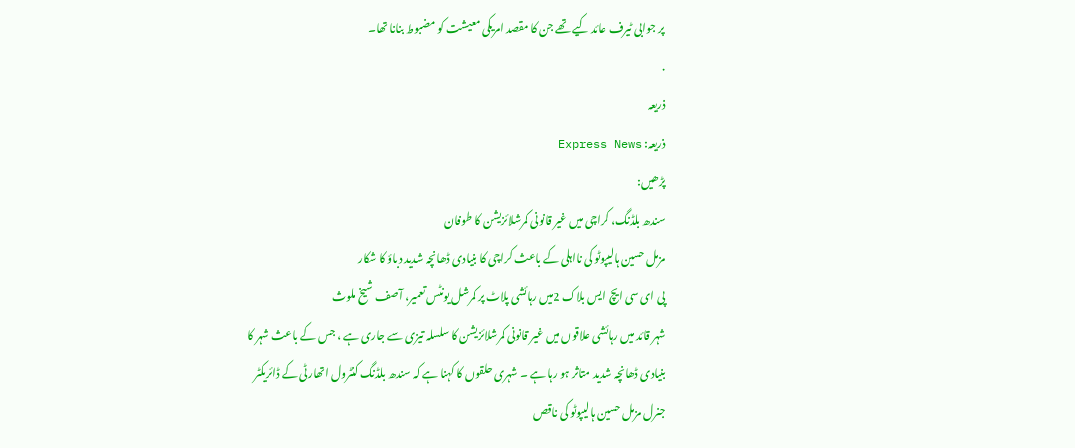پر جوابی ٹیرف عائد کیے تھے جن کا مقصد امریکی معیشت کو مضبوط بنانا تھا۔
.
ذریعہ
ذریعہ: Express News
پڑھیں:
سندھ بلڈنگ، کراچی میں غیر قانونی کمرشلائزیشن کا طوفان
مزمل حسین ہالیپوٹو کی نااہلی کے باعث کراچی کا بنیادی ڈھانچہ شدید دباؤ کا شکار
پی ای سی ایچ ایس بلاک 2میں رہائشی پلاٹ پر کمرشل یونٹس تعمیر، آصف شیخ ملوث
شہر قائد میں رہائشی علاقوں میں غیر قانونی کمرشلائزیشن کا سلسلہ تیزی سے جاری ہے ، جس کے باعث شہر کا بنیادی ڈھانچہ شدید متاثر ہو رہا ہے ۔ شہری حلقوں کا کہنا ہے کہ سندھ بلڈنگ کنٹرول اتھارٹی کے ڈائریکٹر جنرل مزمل حسین ہالیپوٹو کی ناقص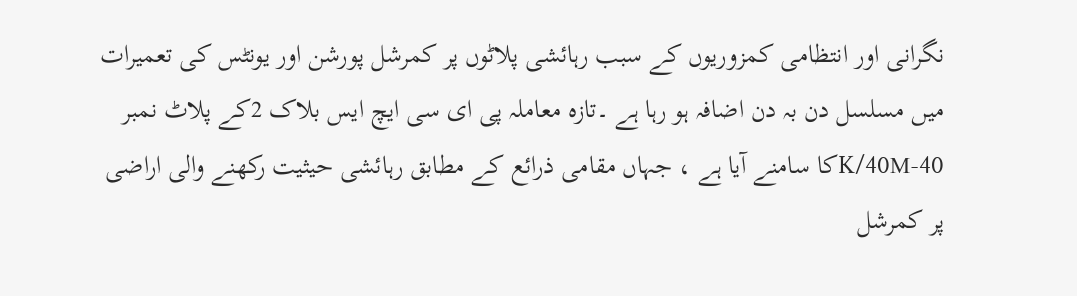نگرانی اور انتظامی کمزوریوں کے سبب رہائشی پلاٹوں پر کمرشل پورشن اور یونٹس کی تعمیرات میں مسلسل دن بہ دن اضافہ ہو رہا ہے ۔تازہ معاملہ پی ای سی ایچ ایس بلاک 2کے پلاٹ نمبر 40-K/40Mکا سامنے آیا ہے ، جہاں مقامی ذرائع کے مطابق رہائشی حیثیت رکھنے والی اراضی پر کمرشل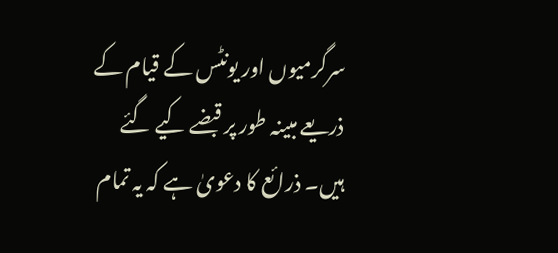سرگرمیوں اور یونٹس کے قیام کے ذریعے مبینہ طور پر قبضے کیے گئے ہیں۔ ذرائع کا دعویٰ ہے کہ یہ تمام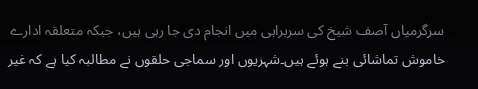سرگرمیاں آصف شیخ کی سربراہی میں انجام دی جا رہی ہیں، جبکہ متعلقہ ادارے خاموش تماشائی بنے ہوئے ہیں۔شہریوں اور سماجی حلقوں نے مطالبہ کیا ہے کہ غیر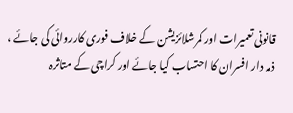قانونی تعمیرات اور کمرشلائزیشن کے خلاف فوری کارروائی کی جائے ، ذمہ دار افسران کا احتساب کیا جائے اور کراچی کے متاثرہ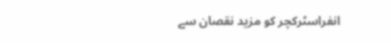انفراسٹرکچر کو مزید نقصان سے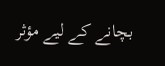بچانے کے لیے مؤثر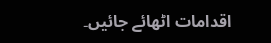اقدامات اٹھائے جائیں۔